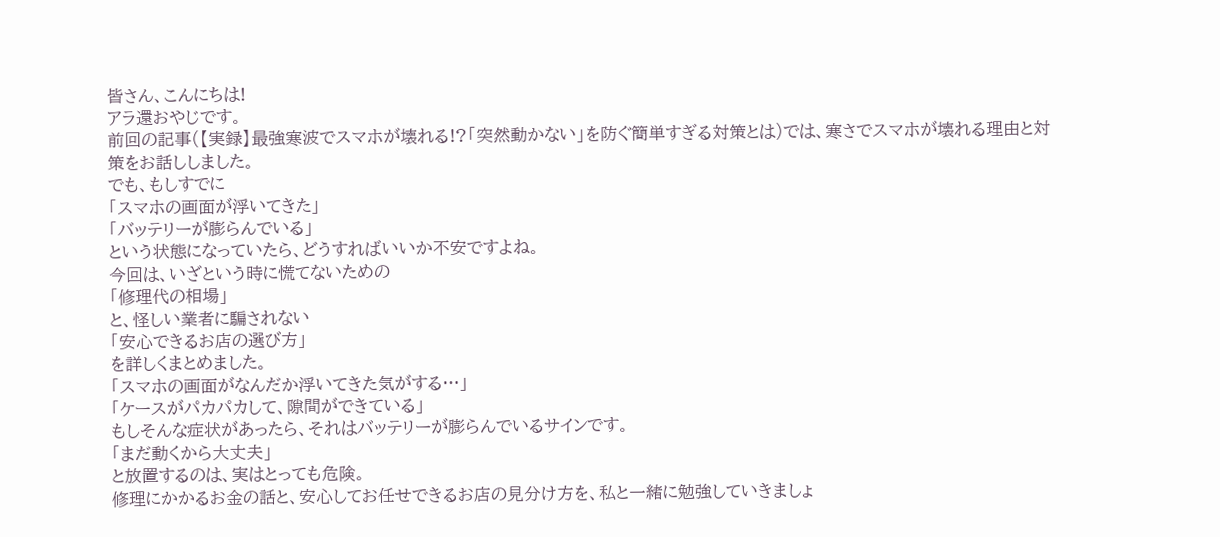皆さん、こんにちは!
アラ還おやじです。
前回の記事(【実録】最強寒波でスマホが壊れる!?「突然動かない」を防ぐ簡単すぎる対策とは)では、寒さでスマホが壊れる理由と対策をお話ししました。
でも、もしすでに
「スマホの画面が浮いてきた」
「バッテリーが膨らんでいる」
という状態になっていたら、どうすればいいか不安ですよね。
今回は、いざという時に慌てないための
「修理代の相場」
と、怪しい業者に騙されない
「安心できるお店の選び方」
を詳しくまとめました。
「スマホの画面がなんだか浮いてきた気がする…」
「ケースがパカパカして、隙間ができている」
もしそんな症状があったら、それはバッテリーが膨らんでいるサインです。
「まだ動くから大丈夫」
と放置するのは、実はとっても危険。
修理にかかるお金の話と、安心してお任せできるお店の見分け方を、私と一緒に勉強していきましょ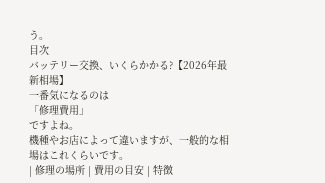う。
目次
バッテリー交換、いくらかかる?【2026年最新相場】
一番気になるのは
「修理費用」
ですよね。
機種やお店によって違いますが、一般的な相場はこれくらいです。
| 修理の場所 | 費用の目安 | 特徴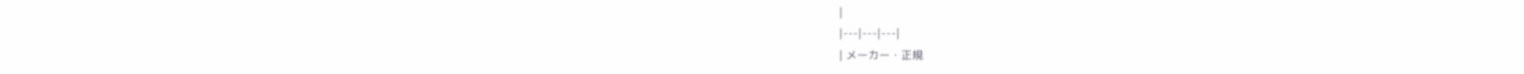|
|---|---|---|
| メーカー・正規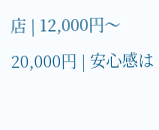店 | 12,000円〜20,000円 | 安心感は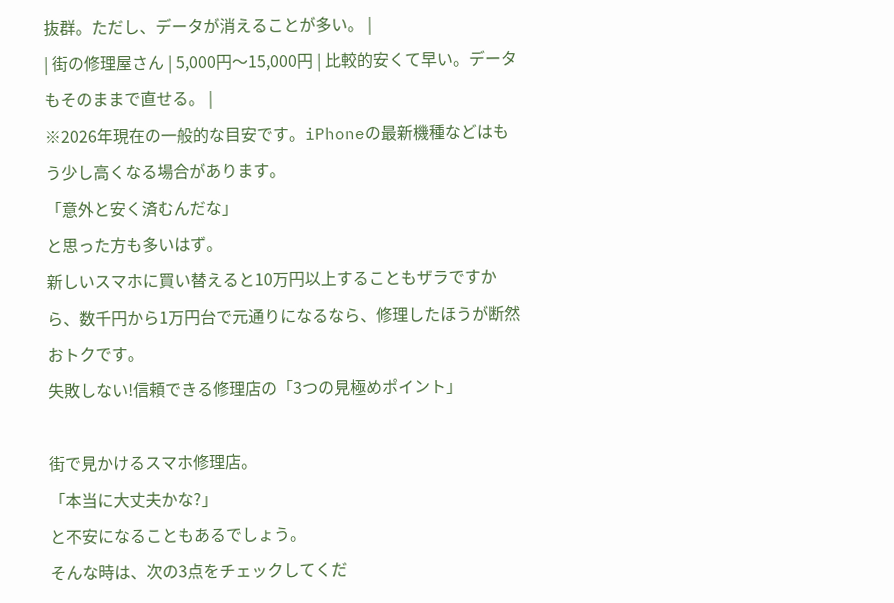抜群。ただし、データが消えることが多い。 |
| 街の修理屋さん | 5,000円〜15,000円 | 比較的安くて早い。データもそのままで直せる。 |
※2026年現在の一般的な目安です。iPhoneの最新機種などはもう少し高くなる場合があります。
「意外と安く済むんだな」
と思った方も多いはず。
新しいスマホに買い替えると10万円以上することもザラですから、数千円から1万円台で元通りになるなら、修理したほうが断然おトクです。
失敗しない!信頼できる修理店の「3つの見極めポイント」

街で見かけるスマホ修理店。
「本当に大丈夫かな?」
と不安になることもあるでしょう。
そんな時は、次の3点をチェックしてくだ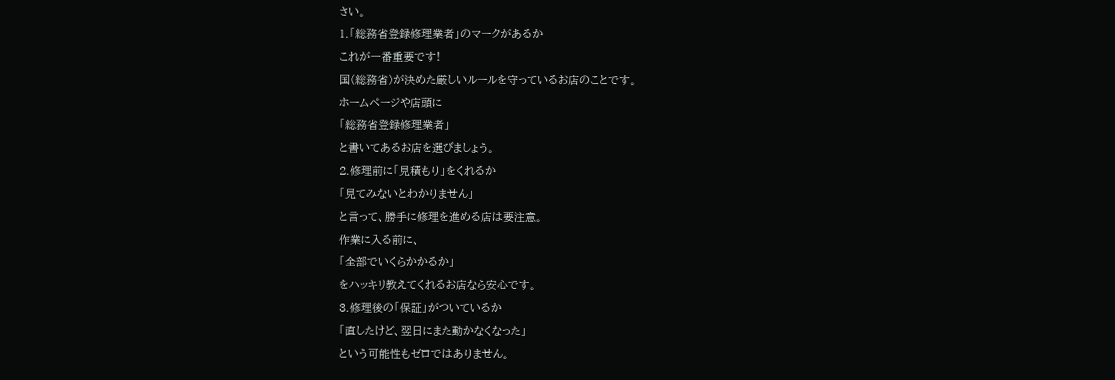さい。
1.「総務省登録修理業者」のマークがあるか
これが一番重要です!
国(総務省)が決めた厳しいルールを守っているお店のことです。
ホームページや店頭に
「総務省登録修理業者」
と書いてあるお店を選びましょう。
2.修理前に「見積もり」をくれるか
「見てみないとわかりません」
と言って、勝手に修理を進める店は要注意。
作業に入る前に、
「全部でいくらかかるか」
をハッキリ教えてくれるお店なら安心です。
3.修理後の「保証」がついているか
「直したけど、翌日にまた動かなくなった」
という可能性もゼロではありません。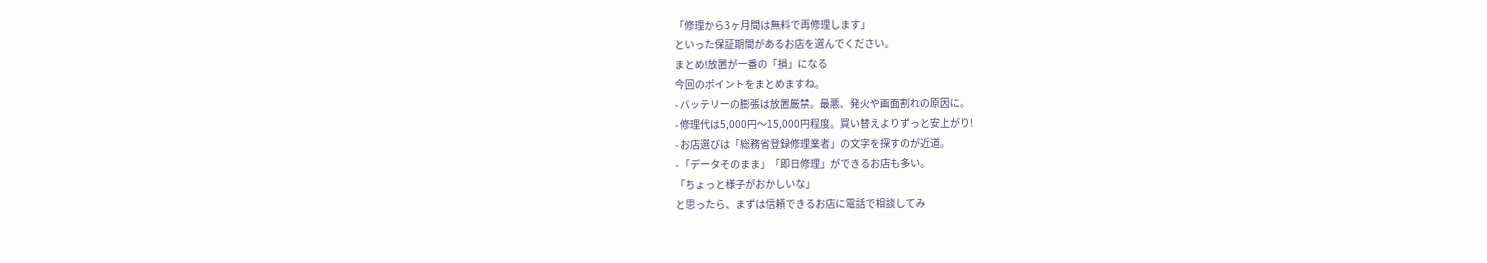「修理から3ヶ月間は無料で再修理します」
といった保証期間があるお店を選んでください。
まとめ!放置が一番の「損」になる
今回のポイントをまとめますね。
- バッテリーの膨張は放置厳禁。最悪、発火や画面割れの原因に。
- 修理代は5,000円〜15,000円程度。買い替えよりずっと安上がり!
- お店選びは「総務省登録修理業者」の文字を探すのが近道。
- 「データそのまま」「即日修理」ができるお店も多い。
「ちょっと様子がおかしいな」
と思ったら、まずは信頼できるお店に電話で相談してみ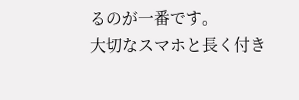るのが一番です。
大切なスマホと長く付き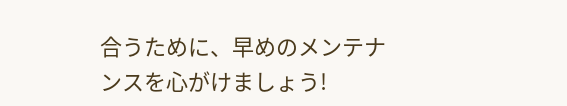合うために、早めのメンテナンスを心がけましょう!